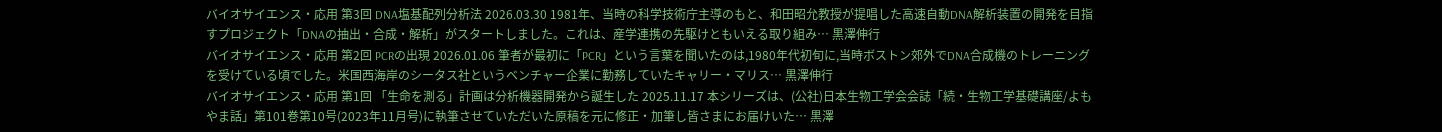バイオサイエンス・応用 第3回 DNA塩基配列分析法 2026.03.30 1981年、当時の科学技術庁主導のもと、和田昭允教授が提唱した高速自動DNA解析装置の開発を目指すプロジェクト「DNAの抽出・合成・解析」がスタートしました。これは、産学連携の先駆けともいえる取り組み… 黒澤伸行
バイオサイエンス・応用 第2回 PCRの出現 2026.01.06 筆者が最初に「PCR」という言葉を聞いたのは,1980年代初旬に,当時ボストン郊外でDNA合成機のトレーニングを受けている頃でした。米国西海岸のシータス社というベンチャー企業に勤務していたキャリー・マリス… 黒澤伸行
バイオサイエンス・応用 第1回 「生命を測る」計画は分析機器開発から誕生した 2025.11.17 本シリーズは、(公社)日本生物工学会会誌「続・生物工学基礎講座/よもやま話」第101巻第10号(2023年11月号)に執筆させていただいた原稿を元に修正・加筆し皆さまにお届けいた… 黒澤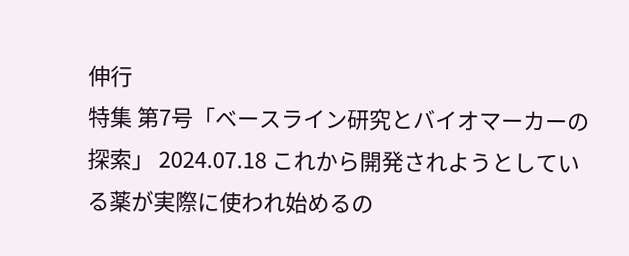伸行
特集 第7号「ベースライン研究とバイオマーカーの探索」 2024.07.18 これから開発されようとしている薬が実際に使われ始めるの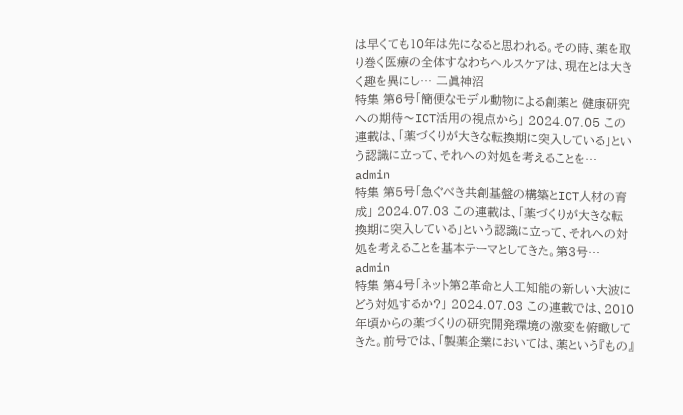は早くても10年は先になると思われる。その時、薬を取り巻く医療の全体すなわちヘルスケアは、現在とは大きく趣を異にし… 二眞神沼
特集 第6号「簡便なモデル動物による創薬と 健康研究への期待〜ICT活用の視点から」 2024.07.05 この連載は、「薬づくりが大きな転換期に突入している」という認識に立って、それへの対処を考えることを… admin
特集 第5号「急ぐべき共創基盤の構築とICT人材の育成」 2024.07.03 この連載は、「薬づくりが大きな転換期に突入している」という認識に立って、それへの対処を考えることを基本テーマとしてきた。第3号… admin
特集 第4号「ネット第2革命と人工知能の新しい大波にどう対処するか?」 2024.07.03 この連載では、2010年頃からの薬づくりの研究開発環境の激変を俯瞰してきた。前号では、「製薬企業においては、薬という『もの』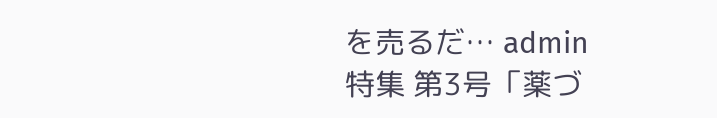を売るだ… admin
特集 第3号「薬づ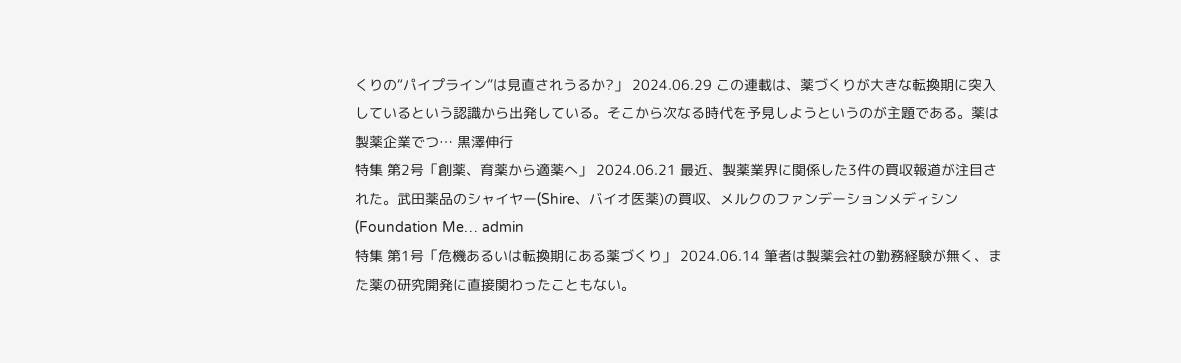くりの“パイプライン”は見直されうるか?」 2024.06.29 この連載は、薬づくりが大きな転換期に突入しているという認識から出発している。そこから次なる時代を予見しようというのが主題である。薬は製薬企業でつ… 黒澤伸行
特集 第2号「創薬、育薬から適薬へ」 2024.06.21 最近、製薬業界に関係した3件の買収報道が注目された。武田薬品のシャイヤー(Shire、バイオ医薬)の買収、メルクのファンデーションメディシン(Foundation Me… admin
特集 第1号「危機あるいは転換期にある薬づくり」 2024.06.14 筆者は製薬会社の勤務経験が無く、また薬の研究開発に直接関わったこともない。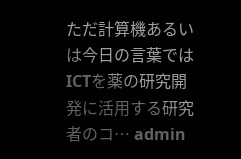ただ計算機あるいは今日の言葉ではICTを薬の研究開発に活用する研究者のコ… admin